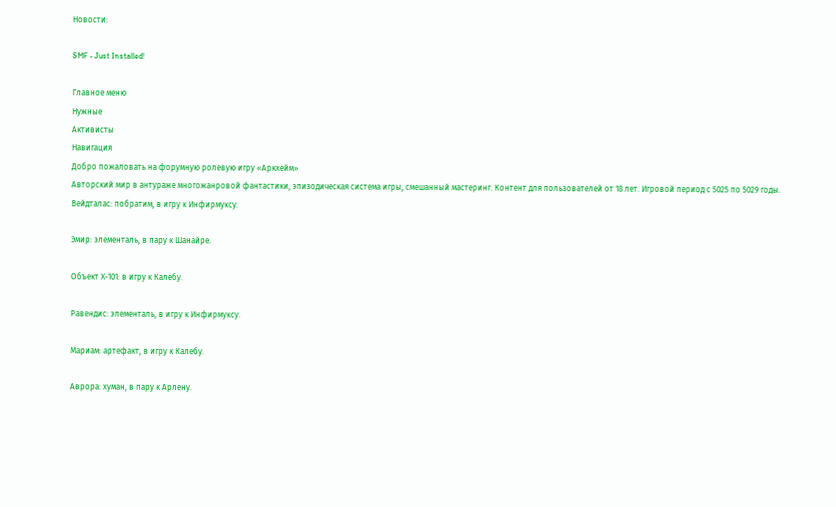Новости:

SMF - Just Installed!

Главное меню
Нужные
Активисты
Навигация
Добро пожаловать на форумную ролевую игру «Аркхейм»
Авторский мир в антураже многожанровой фантастики, эпизодическая система игры, смешанный мастеринг. Контент для пользователей от 18 лет. Игровой период с 5025 по 5029 годы.
Вейдталас: побратим, в игру к Инфирмуксу.

Эмир: элементаль, в пару к Шанайре.

Объект Х-101: в игру к Калебу.

Равендис: элементаль, в игру к Инфирмуксу.

Мариам: артефакт, в игру к Калебу.

Аврора: хуман, в пару к Арлену.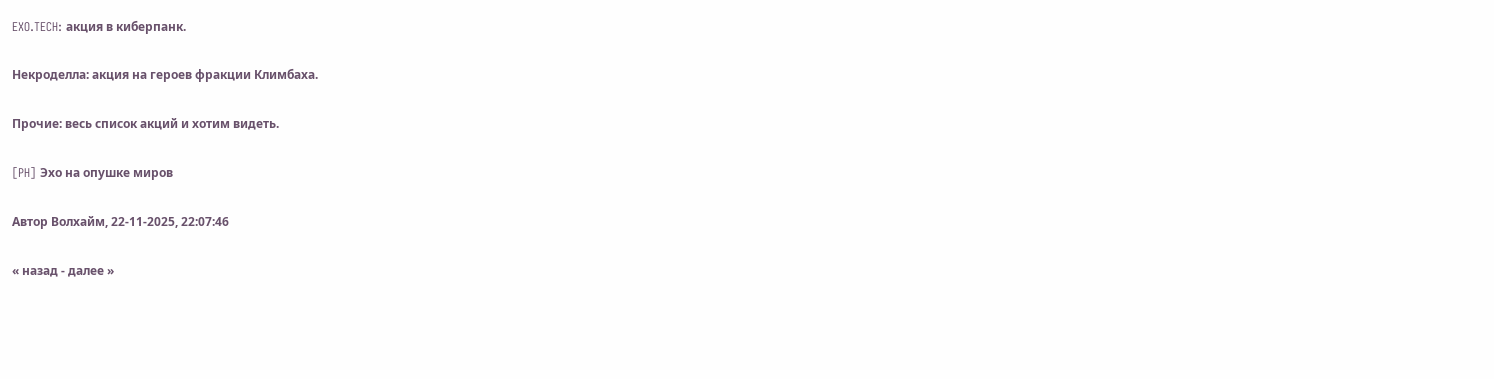EXO.TECH: акция в киберпанк.

Некроделла: акция на героев фракции Климбаха.

Прочие: весь список акций и хотим видеть.

[PH] Эхо на опушке миров

Автор Волхайм, 22-11-2025, 22:07:46

« назад - далее »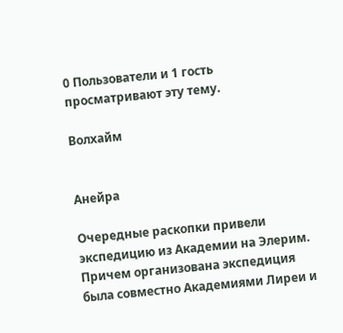0 Пользователи и 1 гость просматривают эту тему.

Волхайм


Анейра

Очередные раскопки привели экспедицию из Академии на Элерим. Причем организована экспедиция была совместно Академиями Лиреи и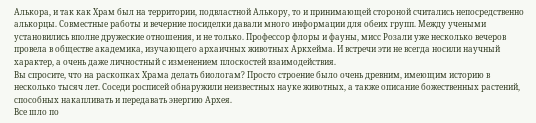Алькора, и так как Храм был на территории, подвластной Алькору, то и принимающей стороной считались непосредственно алькорцы. Совместные работы и вечерние посиделки давали много информации для обеих групп. Между учеными установились вполне дружеские отношения, и не только. Профессор флоры и фауны, мисс Розали уже несколько вечеров провела в обществе академика, изучающего архаичных животных Аркхейма. И встречи эти не всегда носили научный характер, а очень даже личностный с изменением плоскостей взаимодействия.
Вы спросите, что на раскопках Храма делать биологам? Просто строение было очень древним, имеющим историю в несколько тысяч лет. Соседи росписей обнаружили неизвестных науке животных, а также описание божественных растений, способных накапливать и передавать энергию Архея.
Все шло по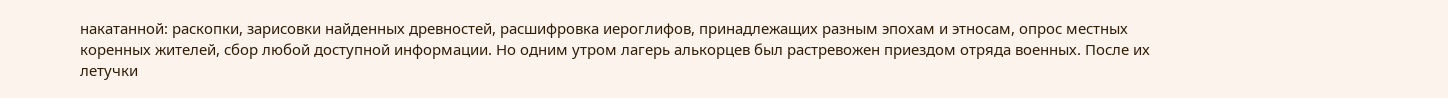накатанной: раскопки, зарисовки найденных древностей, расшифровка иероглифов, принадлежащих разным эпохам и этносам, опрос местных коренных жителей, сбор любой доступной информации. Но одним утром лагерь алькорцев был растревожен приездом отряда военных. После их летучки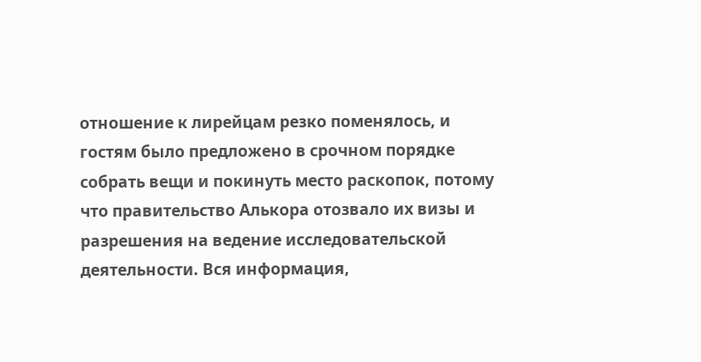отношение к лирейцам резко поменялось, и гостям было предложено в срочном порядке собрать вещи и покинуть место раскопок, потому что правительство Алькора отозвало их визы и разрешения на ведение исследовательской деятельности. Вся информация,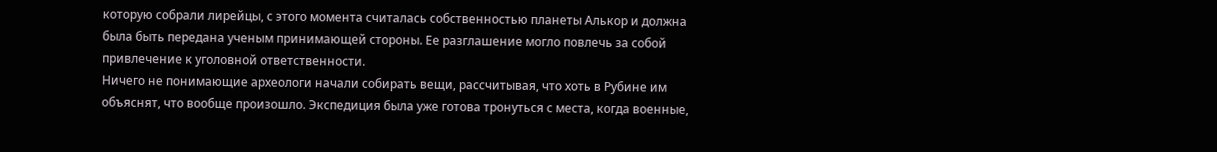которую собрали лирейцы, с этого момента считалась собственностью планеты Алькор и должна была быть передана ученым принимающей стороны. Ее разглашение могло повлечь за собой привлечение к уголовной ответственности.
Ничего не понимающие археологи начали собирать вещи, рассчитывая, что хоть в Рубине им объяснят, что вообще произошло. Экспедиция была уже готова тронуться с места, когда военные,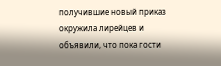получившие новый приказ окружила лирейцев и объявили, что пока гости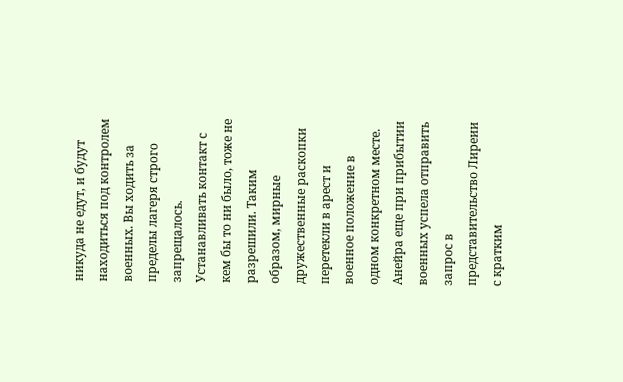никуда не едут, и будут находиться под контролем военных. Вы ходить за пределы лагеря строго запрещалось. Устанавливать контакт с кем бы то ни было, тоже не разрешили. Таким образом, мирные дружественные раскопки перетекли в арест и военное положение в одном конкретном месте.
Анейра еще при прибытии военных успела отправить запрос в представительство Лиреии с кратким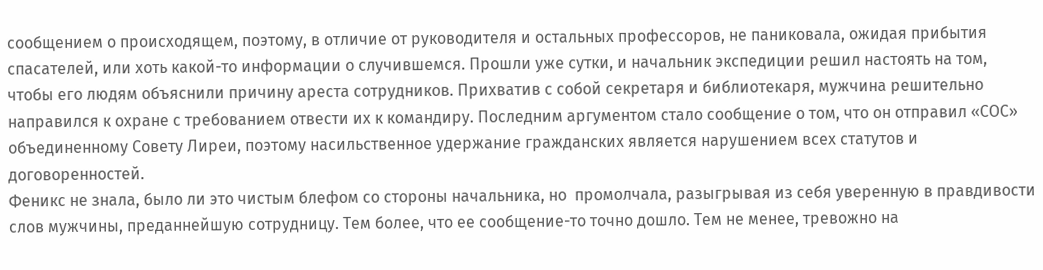сообщением о происходящем, поэтому, в отличие от руководителя и остальных профессоров, не паниковала, ожидая прибытия спасателей, или хоть какой-то информации о случившемся. Прошли уже сутки, и начальник экспедиции решил настоять на том, чтобы его людям объяснили причину ареста сотрудников. Прихватив с собой секретаря и библиотекаря, мужчина решительно направился к охране с требованием отвести их к командиру. Последним аргументом стало сообщение о том, что он отправил «СОС» объединенному Совету Лиреи, поэтому насильственное удержание гражданских является нарушением всех статутов и договоренностей.
Феникс не знала, было ли это чистым блефом со стороны начальника, но  промолчала, разыгрывая из себя уверенную в правдивости слов мужчины, преданнейшую сотрудницу. Тем более, что ее сообщение-то точно дошло. Тем не менее, тревожно на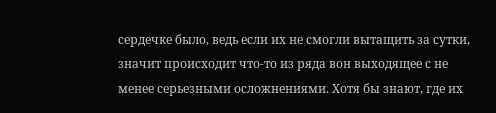сердечке было, ведь если их не смогли вытащить за сутки, значит происходит что-то из ряда вон выходящее с не менее серьезными осложнениями. Хотя бы знают, где их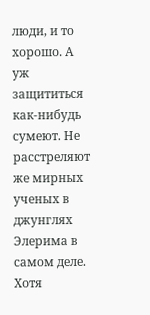люди, и то хорошо. А уж защититься как-нибудь сумеют. Не расстреляют же мирных ученых в джунглях Элерима в самом деле. Хотя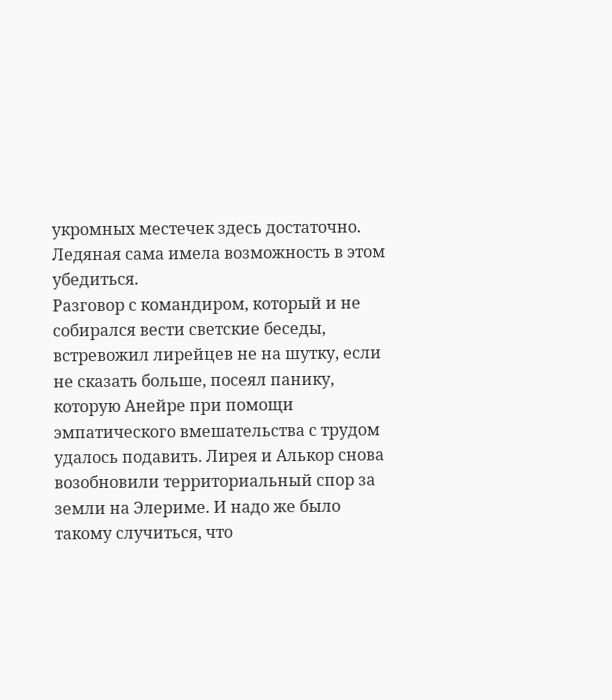укромных местечек здесь достаточно. Ледяная сама имела возможность в этом убедиться.
Разговор с командиром, который и не собирался вести светские беседы, встревожил лирейцев не на шутку, если не сказать больше, посеял панику, которую Анейре при помощи эмпатического вмешательства с трудом удалось подавить. Лирея и Алькор снова возобновили территориальный спор за земли на Элериме. И надо же было такому случиться, что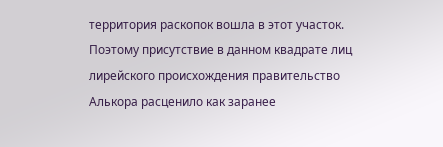территория раскопок вошла в этот участок. Поэтому присутствие в данном квадрате лиц лирейского происхождения правительство Алькора расценило как заранее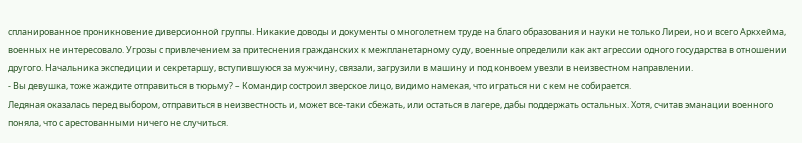спланированное проникновение диверсионной группы. Никакие доводы и документы о многолетнем труде на благо образования и науки не только Лиреи, но и всего Аркхейма, военных не интересовало. Угрозы с привлечением за притеснения гражданских к межпланетарному суду, военные определили как акт агрессии одного государства в отношении другого. Начальника экспедиции и секретаршу, вступившуюся за мужчину, связали, загрузили в машину и под конвоем увезли в неизвестном направлении.
- Вы девушка, тоже жаждите отправиться в тюрьму? – Командир состроил зверское лицо, видимо намекая, что играться ни с кем не собирается.
Ледяная оказалась перед выбором, отправиться в неизвестность и, может все-таки сбежать, или остаться в лагере, дабы поддержать остальных. Хотя, считав эманации военного поняла, что с арестованными ничего не случиться.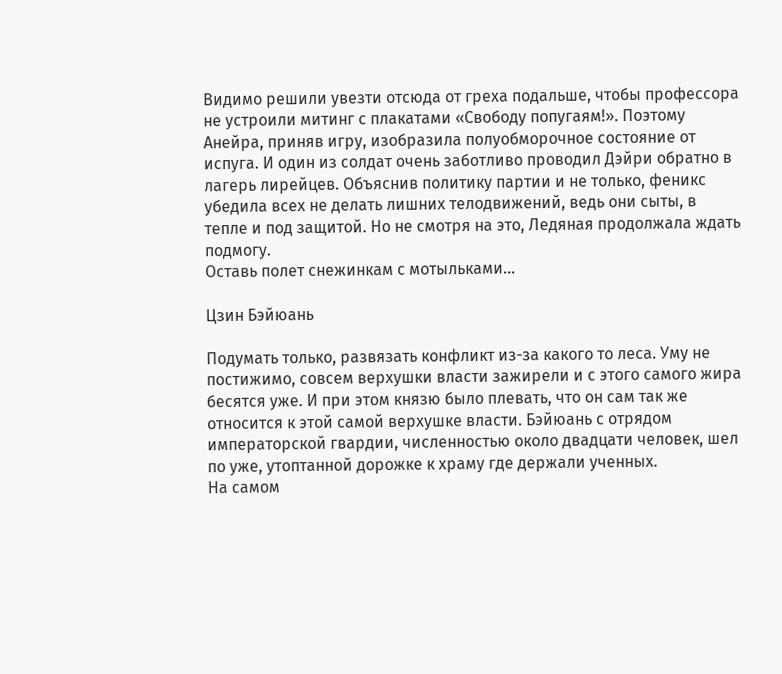Видимо решили увезти отсюда от греха подальше, чтобы профессора не устроили митинг с плакатами «Свободу попугаям!». Поэтому Анейра, приняв игру, изобразила полуобморочное состояние от испуга. И один из солдат очень заботливо проводил Дэйри обратно в лагерь лирейцев. Объяснив политику партии и не только, феникс убедила всех не делать лишних телодвижений, ведь они сыты, в тепле и под защитой. Но не смотря на это, Ледяная продолжала ждать подмогу.
Оставь полет снежинкам с мотыльками...

Цзин Бэйюань

Подумать только, развязать конфликт из-за какого то леса. Уму не постижимо, совсем верхушки власти зажирели и с этого самого жира бесятся уже. И при этом князю было плевать, что он сам так же относится к этой самой верхушке власти. Бэйюань с отрядом императорской гвардии, численностью около двадцати человек, шел по уже, утоптанной дорожке к храму где держали ученных.
На самом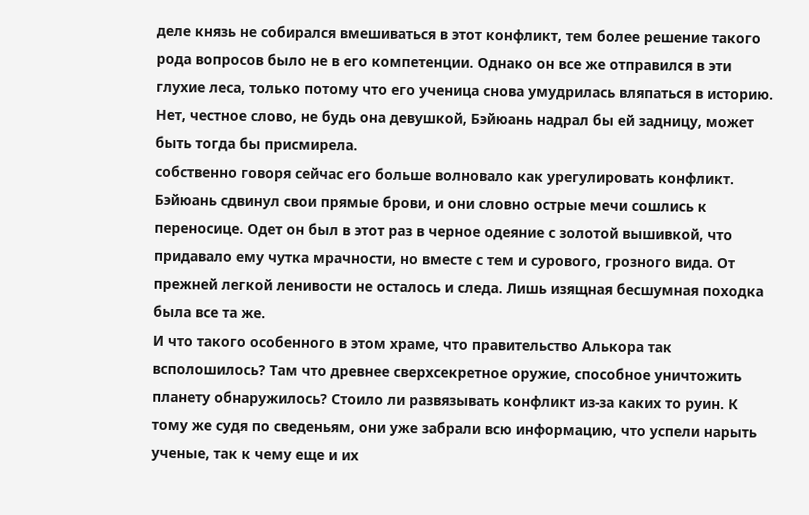деле князь не собирался вмешиваться в этот конфликт, тем более решение такого рода вопросов было не в его компетенции. Однако он все же отправился в эти глухие леса, только потому что его ученица снова умудрилась вляпаться в историю. Нет, честное слово, не будь она девушкой, Бэйюань надрал бы ей задницу, может быть тогда бы присмирела.
собственно говоря сейчас его больше волновало как урегулировать конфликт.
Бэйюань сдвинул свои прямые брови, и они словно острые мечи сошлись к переносице. Одет он был в этот раз в черное одеяние с золотой вышивкой, что придавало ему чутка мрачности, но вместе с тем и сурового, грозного вида. От прежней легкой ленивости не осталось и следа. Лишь изящная бесшумная походка была все та же.
И что такого особенного в этом храме, что правительство Алькора так всполошилось? Там что древнее сверхсекретное оружие, способное уничтожить планету обнаружилось? Стоило ли развязывать конфликт из-за каких то руин. К тому же судя по сведеньям, они уже забрали всю информацию, что успели нарыть ученые, так к чему еще и их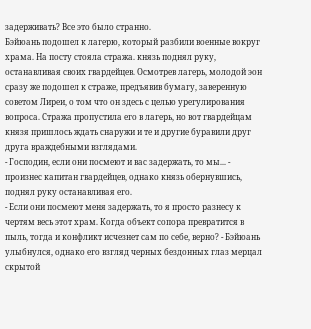задерживать? Все это было странно.
Бэйюань подошел к лагерю, который разбили военные вокруг храма. На посту стояла стража. князь поднял руку, останавливая своих гвардейцев. Осмотрев лагерь, молодой эон сразу же подошел к страже, предъявив бумагу, заверенную советом Лиреи, о том что он здесь с целью урегулирования вопроса. Стража пропустила его в лагерь, но вот гвардейцам князя пришлось ждать снаружи и те и другие буравили друг друга враждебными взглядами.
- Господин, если они посмеют и вас задержать, то мы... - произнес капитан гвардейцев, однако князь обернувшись, поднял руку останавливая его.
- Если они посмеют меня задержать, то я просто разнесу к чертям весь этот храм. Когда объект сопора превратится в пыль, тогда и конфликт исчезнет сам по себе, верно? - Бэйюань улыбнулся, однако его взгляд черных бездонных глаз мерцал скрытой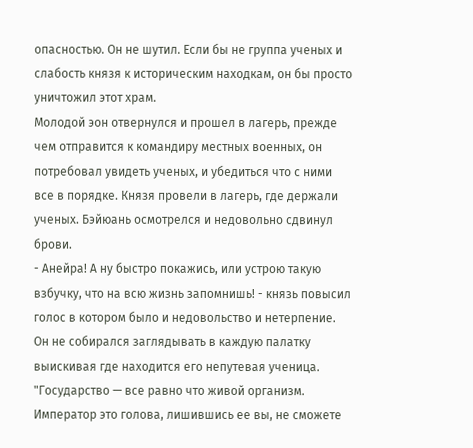опасностью. Он не шутил. Если бы не группа ученых и слабость князя к историческим находкам, он бы просто уничтожил этот храм.
Молодой эон отвернулся и прошел в лагерь, прежде чем отправится к командиру местных военных, он потребовал увидеть ученых, и убедиться что с ними все в порядке. Князя провели в лагерь, где держали ученых. Бэйюань осмотрелся и недовольно сдвинул брови.
- Анейра! А ну быстро покажись, или устрою такую взбучку, что на всю жизнь запомнишь! - князь повысил голос в котором было и недовольство и нетерпение. Он не собирался заглядывать в каждую палатку выискивая где находится его непутевая ученица.
"Государство — все равно что живой организм. Император это голова, лишившись ее вы, не сможете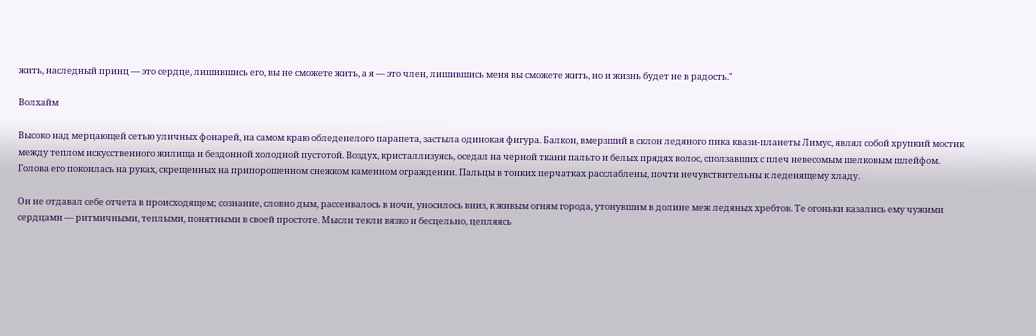жить, наследный принц — это сердце, лишившись его, вы не сможете жить, а я — это член, лишившись меня вы сможете жить, но и жизнь будет не в радость."

Волхайм

Высоко над мерцающей сетью уличных фонарей, на самом краю обледенелого парапета, застыла одинокая фигура. Балкон, вмерзший в склон ледяного пика квази-планеты Лимус, являл собой хрупкий мостик между теплом искусственного жилища и бездонной холодной пустотой. Воздух, кристаллизуясь, оседал на черной ткани пальто и белых прядях волос, сползавших с плеч невесомым шелковым шлейфом. Голова его покоилась на руках, скрещенных на припорошенном снежком каменном ограждении. Пальцы в тонких перчатках расслаблены, почти нечувствительны к леденящему хладу.

Он не отдавал себе отчета в происходящем; сознание, словно дым, рассеивалось в ночи, уносилось вниз, к живым огням города, утонувшим в долине меж ледяных хребтов. Те огоньки казались ему чужими сердцами — ритмичными, теплыми, понятными в своей простоте. Мысли текли вязко и бесцельно, цепляясь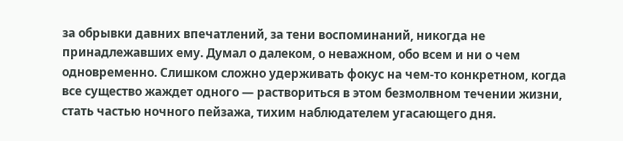за обрывки давних впечатлений, за тени воспоминаний, никогда не принадлежавших ему. Думал о далеком, о неважном, обо всем и ни о чем одновременно. Слишком сложно удерживать фокус на чем-то конкретном, когда все существо жаждет одного — раствориться в этом безмолвном течении жизни, стать частью ночного пейзажа, тихим наблюдателем угасающего дня.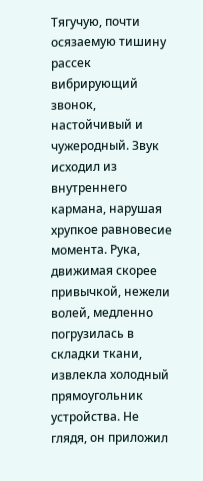Тягучую, почти осязаемую тишину рассек вибрирующий звонок, настойчивый и чужеродный. Звук исходил из внутреннего кармана, нарушая хрупкое равновесие момента. Рука, движимая скорее привычкой, нежели волей, медленно погрузилась в складки ткани, извлекла холодный прямоугольник устройства. Не глядя, он приложил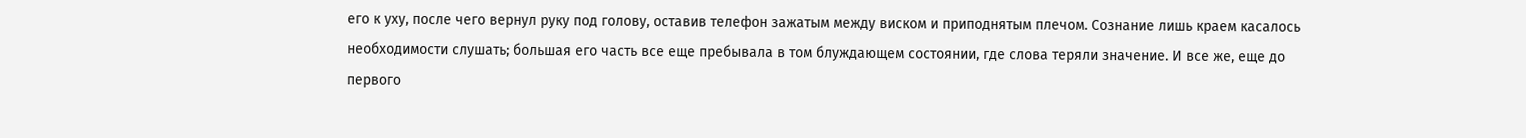его к уху, после чего вернул руку под голову, оставив телефон зажатым между виском и приподнятым плечом. Сознание лишь краем касалось необходимости слушать; большая его часть все еще пребывала в том блуждающем состоянии, где слова теряли значение. И все же, еще до первого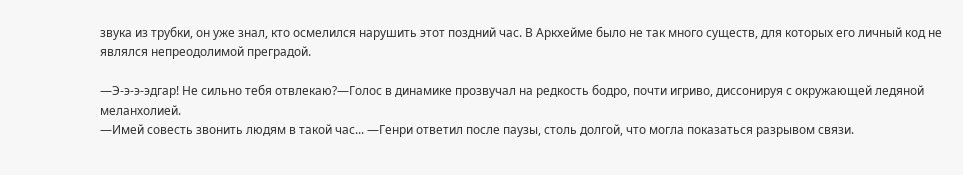звука из трубки, он уже знал, кто осмелился нарушить этот поздний час. В Аркхейме было не так много существ, для которых его личный код не являлся непреодолимой преградой.

—Э-э-э-эдгар! Не сильно тебя отвлекаю?—Голос в динамике прозвучал на редкость бодро, почти игриво, диссонируя с окружающей ледяной меланхолией.
—Имей совесть звонить людям в такой час... —Генри ответил после паузы, столь долгой, что могла показаться разрывом связи.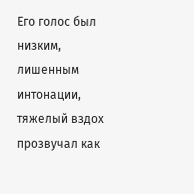Его голос был низким, лишенным интонации, тяжелый вздох прозвучал как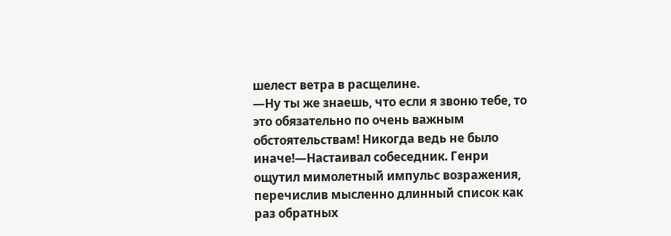шелест ветра в расщелине.
—Ну ты же знаешь, что если я звоню тебе, то это обязательно по очень важным обстоятельствам! Никогда ведь не было иначе!—Настаивал собеседник. Генри ощутил мимолетный импульс возражения, перечислив мысленно длинный список как раз обратных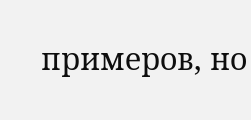примеров, но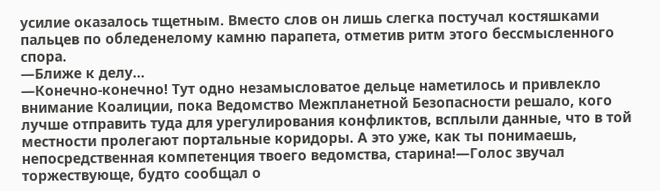усилие оказалось тщетным. Вместо слов он лишь слегка постучал костяшками пальцев по обледенелому камню парапета, отметив ритм этого бессмысленного спора.
—Ближе к делу...
—Конечно-конечно! Тут одно незамысловатое дельце наметилось и привлекло внимание Коалиции, пока Ведомство Межпланетной Безопасности решало, кого лучше отправить туда для урегулирования конфликтов, всплыли данные, что в той местности пролегают портальные коридоры. А это уже, как ты понимаешь, непосредственная компетенция твоего ведомства, старина!—Голос звучал торжествующе, будто сообщал о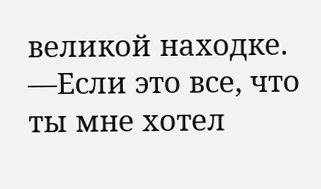великой находке.
—Если это все, что ты мне хотел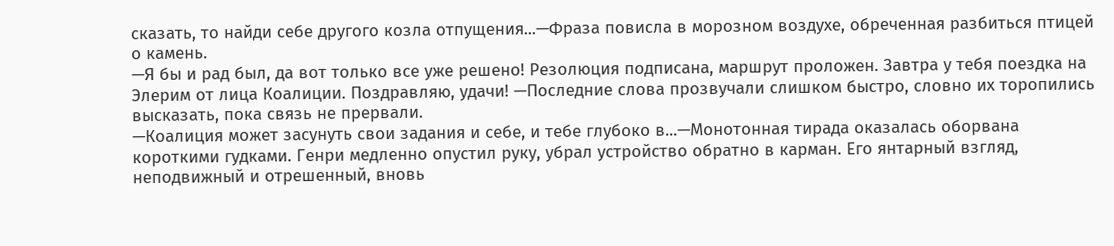сказать, то найди себе другого козла отпущения...—Фраза повисла в морозном воздухе, обреченная разбиться птицей о камень.
—Я бы и рад был, да вот только все уже решено! Резолюция подписана, маршрут проложен. Завтра у тебя поездка на Элерим от лица Коалиции. Поздравляю, удачи! —Последние слова прозвучали слишком быстро, словно их торопились высказать, пока связь не прервали.
—Коалиция может засунуть свои задания и себе, и тебе глубоко в...—Монотонная тирада оказалась оборвана короткими гудками. Генри медленно опустил руку, убрал устройство обратно в карман. Его янтарный взгляд, неподвижный и отрешенный, вновь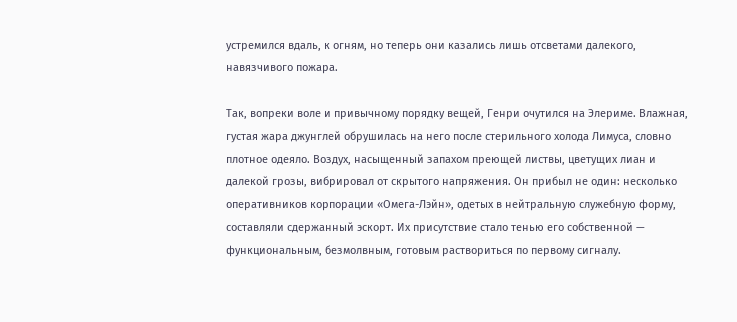устремился вдаль, к огням, но теперь они казались лишь отсветами далекого, навязчивого пожара.

Так, вопреки воле и привычному порядку вещей, Генри очутился на Элериме. Влажная, густая жара джунглей обрушилась на него после стерильного холода Лимуса, словно плотное одеяло. Воздух, насыщенный запахом преющей листвы, цветущих лиан и далекой грозы, вибрировал от скрытого напряжения. Он прибыл не один: несколько оперативников корпорации «Омега-Лэйн», одетых в нейтральную служебную форму, составляли сдержанный эскорт. Их присутствие стало тенью его собственной — функциональным, безмолвным, готовым раствориться по первому сигналу.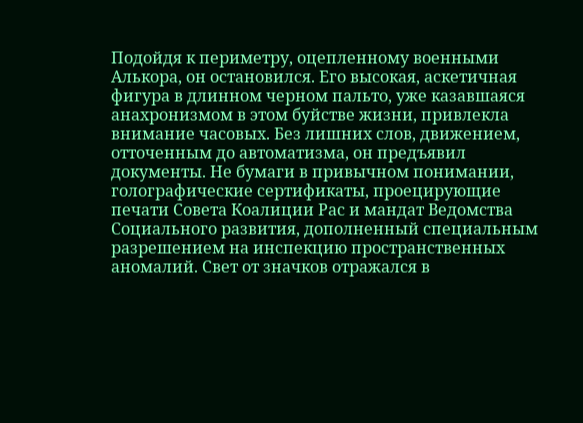Подойдя к периметру, оцепленному военными Алькора, он остановился. Его высокая, аскетичная фигура в длинном черном пальто, уже казавшаяся анахронизмом в этом буйстве жизни, привлекла внимание часовых. Без лишних слов, движением, отточенным до автоматизма, он предъявил документы. Не бумаги в привычном понимании, голографические сертификаты, проецирующие печати Совета Коалиции Рас и мандат Ведомства Социального развития, дополненный специальным разрешением на инспекцию пространственных аномалий. Свет от значков отражался в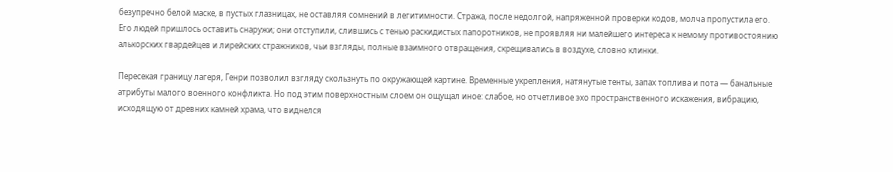безупречно белой маске, в пустых глазницах, не оставляя сомнений в легитимности. Стража, после недолгой, напряженной проверки кодов, молча пропустила его. Его людей пришлось оставить снаружи; они отступили, слившись с тенью раскидистых папоротников, не проявляя ни малейшего интереса к немому противостоянию алькорских гвардейцев и лирейских стражников, чьи взгляды, полные взаимного отвращения, скрещивались в воздухе, словно клинки.

Пересекая границу лагеря, Генри позволил взгляду скользнуть по окружающей картине. Временные укрепления, натянутые тенты, запах топлива и пота — банальные атрибуты малого военного конфликта. Но под этим поверхностным слоем он ощущал иное: слабое, но отчетливое эхо пространственного искажения, вибрацию, исходящую от древних камней храма, что виднелся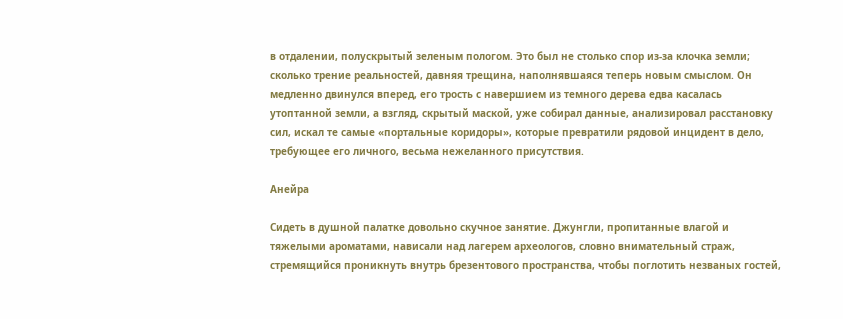в отдалении, полускрытый зеленым пологом. Это был не столько спор из-за клочка земли; сколько трение реальностей, давняя трещина, наполнявшаяся теперь новым смыслом. Он медленно двинулся вперед, его трость с навершием из темного дерева едва касалась утоптанной земли, а взгляд, скрытый маской, уже собирал данные, анализировал расстановку сил, искал те самые «портальные коридоры», которые превратили рядовой инцидент в дело, требующее его личного, весьма нежеланного присутствия.

Анейра

Сидеть в душной палатке довольно скучное занятие. Джунгли, пропитанные влагой и тяжелыми ароматами, нависали над лагерем археологов, словно внимательный страж, стремящийся проникнуть внутрь брезентового пространства, чтобы поглотить незваных гостей,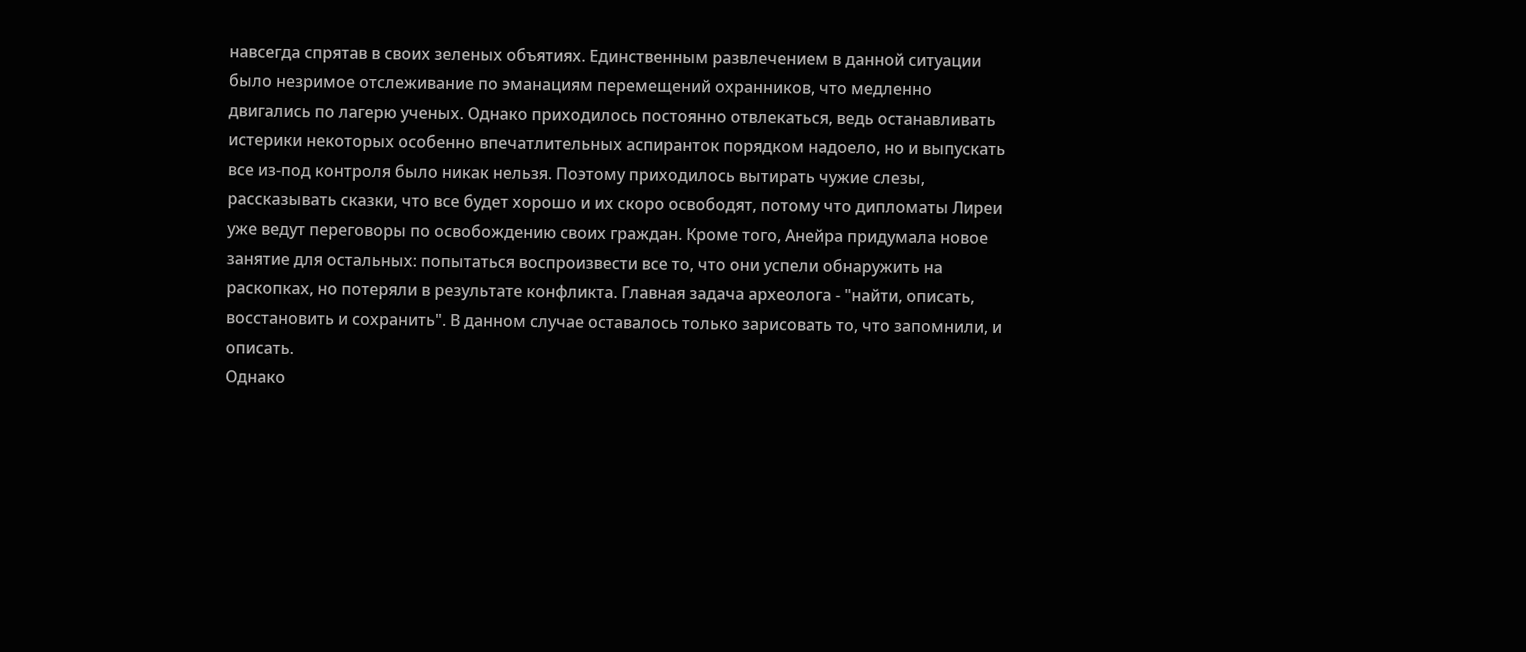навсегда спрятав в своих зеленых объятиях. Единственным развлечением в данной ситуации было незримое отслеживание по эманациям перемещений охранников, что медленно двигались по лагерю ученых. Однако приходилось постоянно отвлекаться, ведь останавливать истерики некоторых особенно впечатлительных аспиранток порядком надоело, но и выпускать все из-под контроля было никак нельзя. Поэтому приходилось вытирать чужие слезы, рассказывать сказки, что все будет хорошо и их скоро освободят, потому что дипломаты Лиреи уже ведут переговоры по освобождению своих граждан. Кроме того, Анейра придумала новое занятие для остальных: попытаться воспроизвести все то, что они успели обнаружить на раскопках, но потеряли в результате конфликта. Главная задача археолога - "найти, описать, восстановить и сохранить". В данном случае оставалось только зарисовать то, что запомнили, и описать.
Однако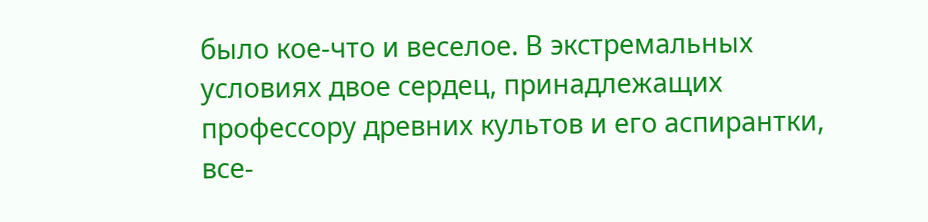было кое-что и веселое. В экстремальных условиях двое сердец, принадлежащих профессору древних культов и его аспирантки, все-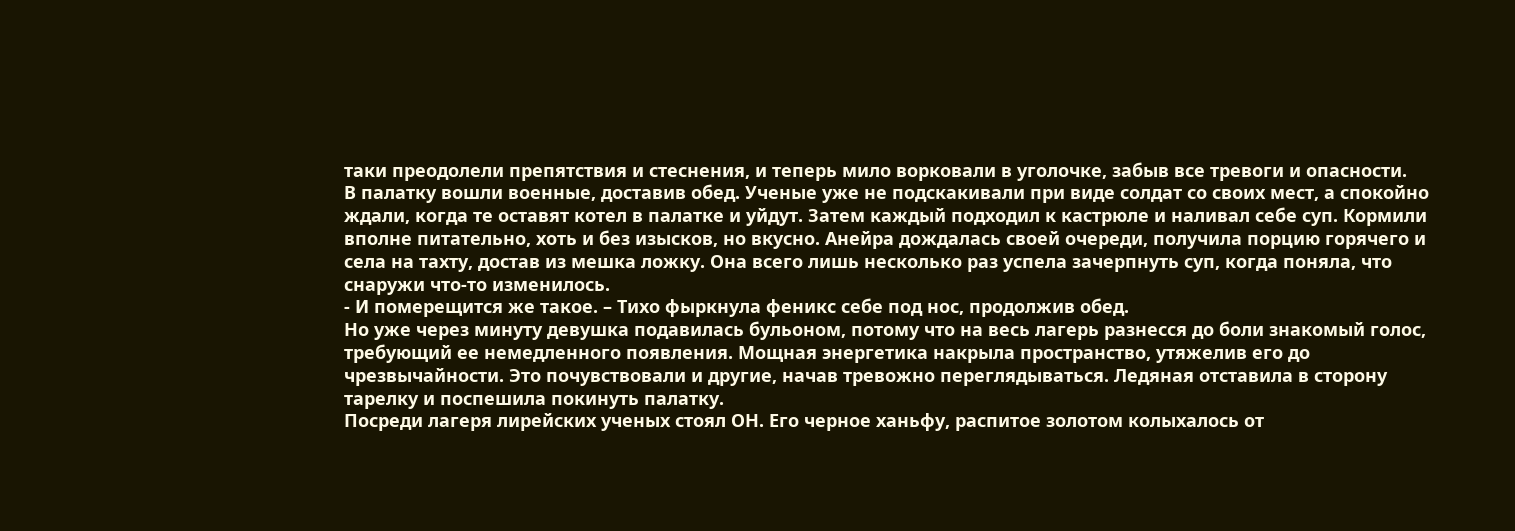таки преодолели препятствия и стеснения, и теперь мило ворковали в уголочке, забыв все тревоги и опасности.
В палатку вошли военные, доставив обед. Ученые уже не подскакивали при виде солдат со своих мест, а спокойно ждали, когда те оставят котел в палатке и уйдут. Затем каждый подходил к кастрюле и наливал себе суп. Кормили вполне питательно, хоть и без изысков, но вкусно. Анейра дождалась своей очереди, получила порцию горячего и села на тахту, достав из мешка ложку. Она всего лишь несколько раз успела зачерпнуть суп, когда поняла, что снаружи что-то изменилось.
- И померещится же такое. – Тихо фыркнула феникс себе под нос, продолжив обед.
Но уже через минуту девушка подавилась бульоном, потому что на весь лагерь разнесся до боли знакомый голос, требующий ее немедленного появления. Мощная энергетика накрыла пространство, утяжелив его до чрезвычайности. Это почувствовали и другие, начав тревожно переглядываться. Ледяная отставила в сторону тарелку и поспешила покинуть палатку.
Посреди лагеря лирейских ученых стоял ОН. Его черное ханьфу, распитое золотом колыхалось от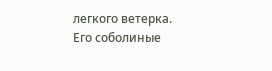легкого ветерка. Его соболиные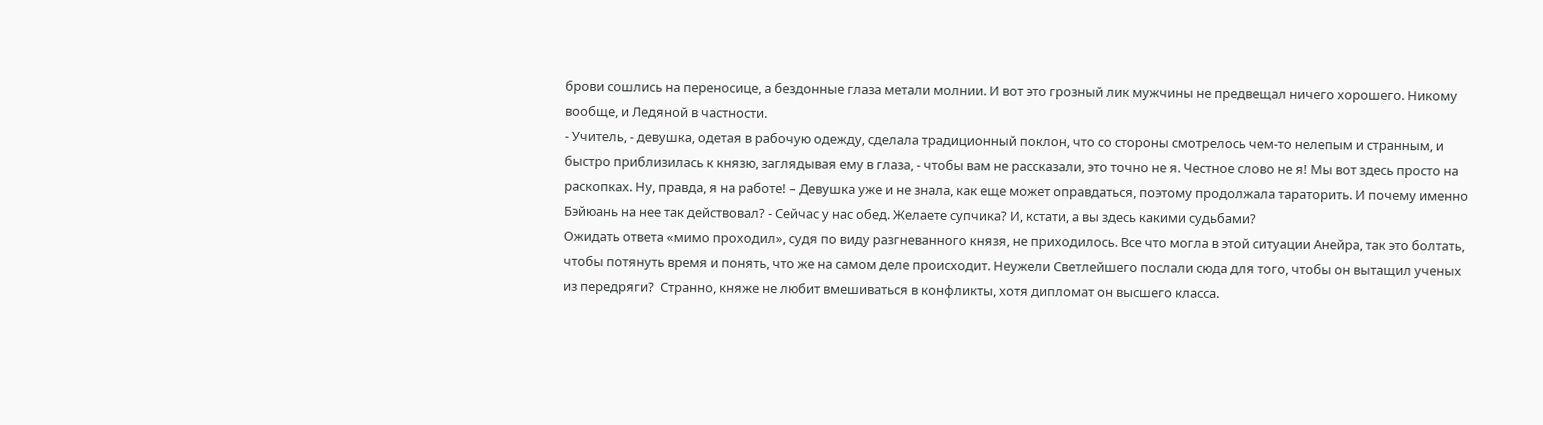брови сошлись на переносице, а бездонные глаза метали молнии. И вот это грозный лик мужчины не предвещал ничего хорошего. Никому вообще, и Ледяной в частности.
- Учитель, - девушка, одетая в рабочую одежду, сделала традиционный поклон, что со стороны смотрелось чем-то нелепым и странным, и быстро приблизилась к князю, заглядывая ему в глаза, - чтобы вам не рассказали, это точно не я. Честное слово не я! Мы вот здесь просто на раскопках. Ну, правда, я на работе! – Девушка уже и не знала, как еще может оправдаться, поэтому продолжала тараторить. И почему именно Бэйюань на нее так действовал? - Сейчас у нас обед. Желаете супчика? И, кстати, а вы здесь какими судьбами?
Ожидать ответа «мимо проходил», судя по виду разгневанного князя, не приходилось. Все что могла в этой ситуации Анейра, так это болтать, чтобы потянуть время и понять, что же на самом деле происходит. Неужели Светлейшего послали сюда для того, чтобы он вытащил ученых из передряги?  Странно, княже не любит вмешиваться в конфликты, хотя дипломат он высшего класса.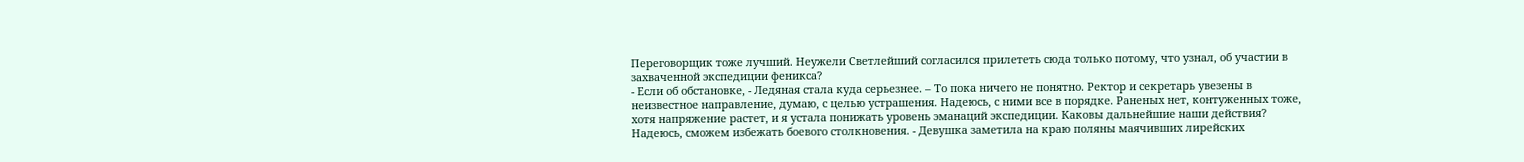Переговорщик тоже лучший. Неужели Светлейший согласился прилететь сюда только потому, что узнал, об участии в захваченной экспедиции феникса?
- Если об обстановке, - Ледяная стала куда серьезнее. – То пока ничего не понятно. Ректор и секретарь увезены в неизвестное направление, думаю, с целью устрашения. Надеюсь, с ними все в порядке. Раненых нет, контуженных тоже, хотя напряжение растет, и я устала понижать уровень эманаций экспедиции. Каковы дальнейшие наши действия? Надеюсь, сможем избежать боевого столкновения. - Девушка заметила на краю поляны маячивших лирейских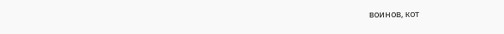воинов, кот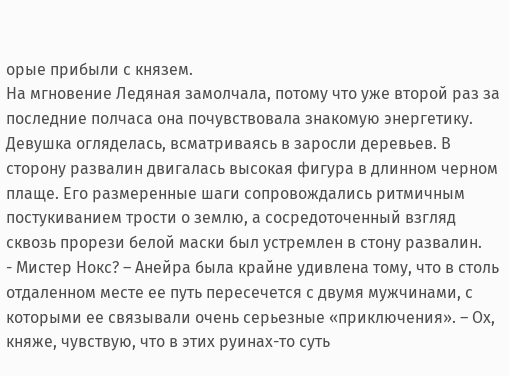орые прибыли с князем.
На мгновение Ледяная замолчала, потому что уже второй раз за последние полчаса она почувствовала знакомую энергетику. Девушка огляделась, всматриваясь в заросли деревьев. В сторону развалин двигалась высокая фигура в длинном черном плаще. Его размеренные шаги сопровождались ритмичным постукиванием трости о землю, а сосредоточенный взгляд сквозь прорези белой маски был устремлен в стону развалин.
- Мистер Нокс? – Анейра была крайне удивлена тому, что в столь отдаленном месте ее путь пересечется с двумя мужчинами, с которыми ее связывали очень серьезные «приключения». – Ох, княже, чувствую, что в этих руинах-то суть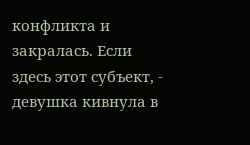конфликта и закралась. Если здесь этот субъект, - девушка кивнула в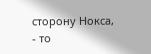сторону Нокса, - то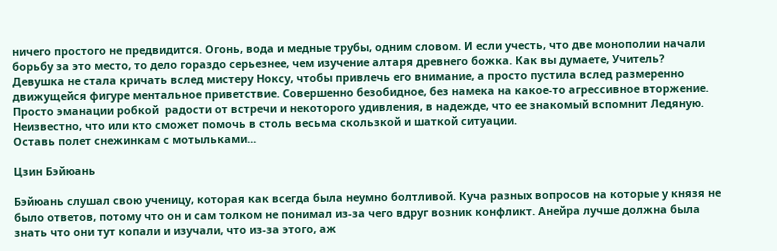ничего простого не предвидится. Огонь, вода и медные трубы, одним словом. И если учесть, что две монополии начали борьбу за это место, то дело гораздо серьезнее, чем изучение алтаря древнего божка. Как вы думаете, Учитель?
Девушка не стала кричать вслед мистеру Ноксу, чтобы привлечь его внимание, а просто пустила вслед размеренно движущейся фигуре ментальное приветствие. Совершенно безобидное, без намека на какое-то агрессивное вторжение. Просто эманации робкой  радости от встречи и некоторого удивления, в надежде, что ее знакомый вспомнит Ледяную. Неизвестно, что или кто сможет помочь в столь весьма скользкой и шаткой ситуации.
Оставь полет снежинкам с мотыльками...

Цзин Бэйюань

Бэйюань слушал свою ученицу, которая как всегда была неумно болтливой. Куча разных вопросов на которые у князя не было ответов, потому что он и сам толком не понимал из-за чего вдруг возник конфликт. Анейра лучше должна была знать что они тут копали и изучали, что из-за этого, аж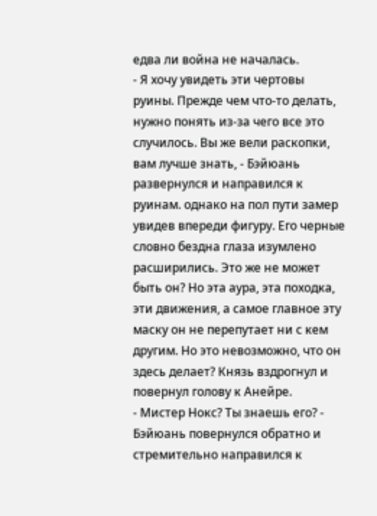едва ли война не началась.
- Я хочу увидеть эти чертовы руины. Прежде чем что-то делать, нужно понять из-за чего все это случилось. Вы же вели раскопки, вам лучше знать, - Бэйюань развернулся и направился к руинам. однако на пол пути замер увидев впереди фигуру. Его черные словно бездна глаза изумлено расширились. Это же не может быть он? Но эта аура, эта походка, эти движения, а самое главное эту маску он не перепутает ни с кем другим. Но это невозможно, что он здесь делает? Князь вздрогнул и повернул голову к Анейре.
- Мистер Нокс? Ты знаешь его? - Бэйюань повернулся обратно и стремительно направился к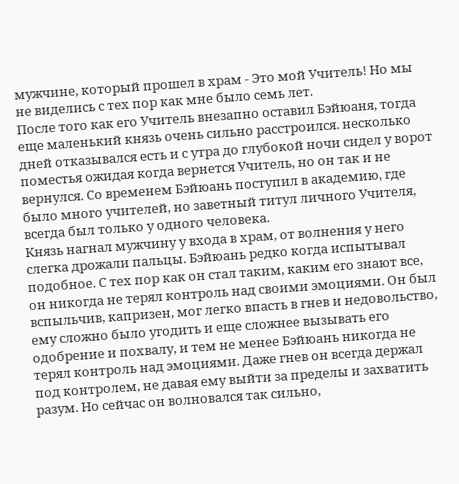мужчине, который прошел в храм - Это мой Учитель! Но мы не виделись с тех пор как мне было семь лет.
После того как его Учитель внезапно оставил Бэйюаня, тогда еще маленький князь очень сильно расстроился. несколько дней отказывался есть и с утра до глубокой ночи сидел у ворот поместья ожидая когда вернется Учитель, но он так и не вернулся. Со временем Бэйюань поступил в академию, где было много учителей, но заветный титул личного Учителя, всегда был только у одного человека.
Князь нагнал мужчину у входа в храм, от волнения у него слегка дрожали пальцы. Бэйюань редко когда испытывал подобное. С тех пор как он стал таким, каким его знают все, он никогда не терял контроль над своими эмоциями. Он был вспыльчив, капризен, мог легко впасть в гнев и недовольство, ему сложно было угодить и еще сложнее вызывать его одобрение и похвалу, и тем не менее Бэйюань никогда не терял контроль над эмоциями. Даже гнев он всегда держал под контролем, не давая ему выйти за пределы и захватить разум. Но сейчас он волновался так сильно,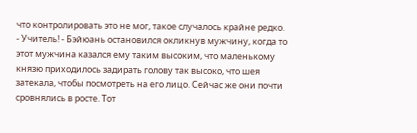что контролировать это не мог, такое случалось крайне редко.
- Учитель! - Бэйюань остановился окликнув мужчину, когда то этот мужчина казался ему таким высоким, что маленькому князю приходилось задирать голову так высоко, что шея затекала, чтобы посмотреть на его лицо. Сейчас же они почти сровнялись в росте. Тот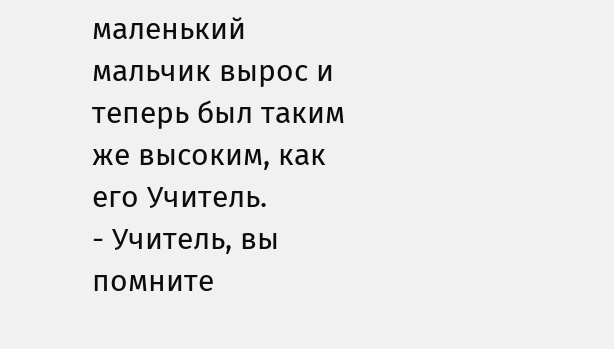маленький мальчик вырос и теперь был таким же высоким, как его Учитель.
- Учитель, вы помните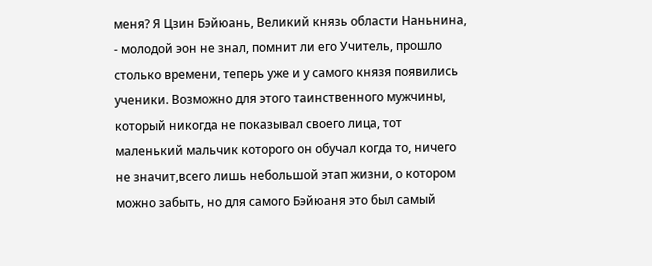меня? Я Цзин Бэйюань, Великий князь области Наньнина, - молодой эон не знал, помнит ли его Учитель, прошло столько времени, теперь уже и у самого князя появились ученики. Возможно для этого таинственного мужчины, который никогда не показывал своего лица, тот маленький мальчик которого он обучал когда то, ничего не значит,всего лишь небольшой этап жизни, о котором можно забыть, но для самого Бэйюаня это был самый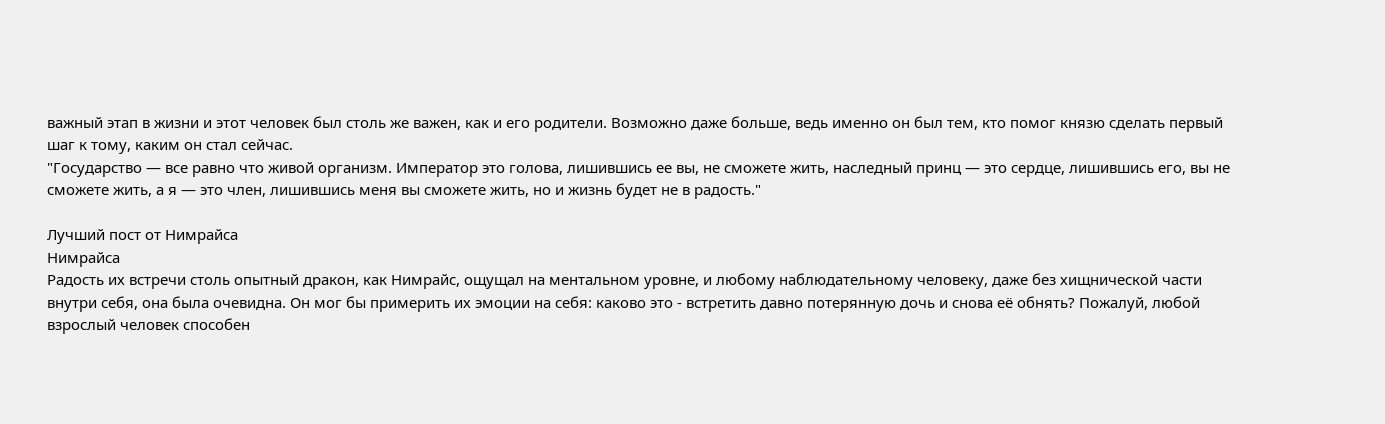важный этап в жизни и этот человек был столь же важен, как и его родители. Возможно даже больше, ведь именно он был тем, кто помог князю сделать первый шаг к тому, каким он стал сейчас.
"Государство — все равно что живой организм. Император это голова, лишившись ее вы, не сможете жить, наследный принц — это сердце, лишившись его, вы не сможете жить, а я — это член, лишившись меня вы сможете жить, но и жизнь будет не в радость."

Лучший пост от Нимрайса
Нимрайса
Радость их встречи столь опытный дракон, как Нимрайс, ощущал на ментальном уровне, и любому наблюдательному человеку, даже без хищнической части внутри себя, она была очевидна. Он мог бы примерить их эмоции на себя: каково это - встретить давно потерянную дочь и снова её обнять? Пожалуй, любой взрослый человек способен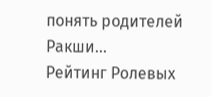понять родителей Ракши...
Рейтинг Ролевых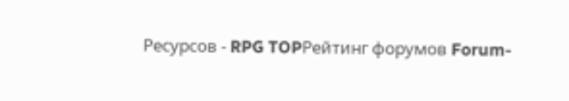Ресурсов - RPG TOPРейтинг форумов Forum-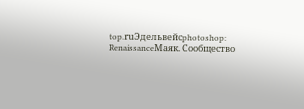top.ruЭдельвейсphotoshop: RenaissanceМаяк. Сообщество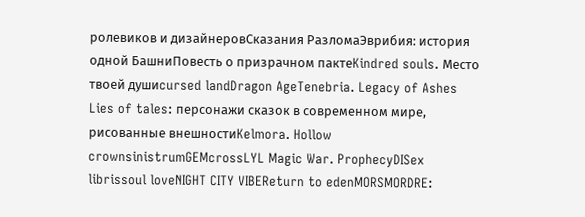ролевиков и дизайнеровСказания РазломаЭврибия: история одной БашниПовесть о призрачном пактеKindred souls. Место твоей душиcursed landDragon AgeTenebria. Legacy of Ashes Lies of tales: персонажи сказок в современном мире, рисованные внешностиKelmora. Hollow crownsinistrumGEMcrossLYL Magic War. ProphecyDISex librissoul loveNIGHT CITY VIBEReturn to edenMORSMORDRE: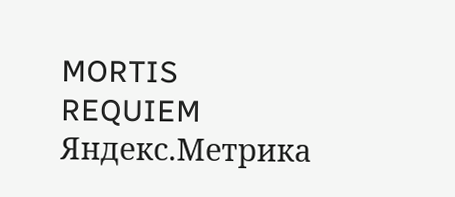MORTIS REQUIEM Яндекс.Метрика